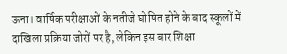ऊना। वार्षिक परीक्षाओं के नतीजे घोषित होने के बाद स्कूलों में दाखिला प्रक्रिया जोरों पर है, लेकिन इस बार शिक्षा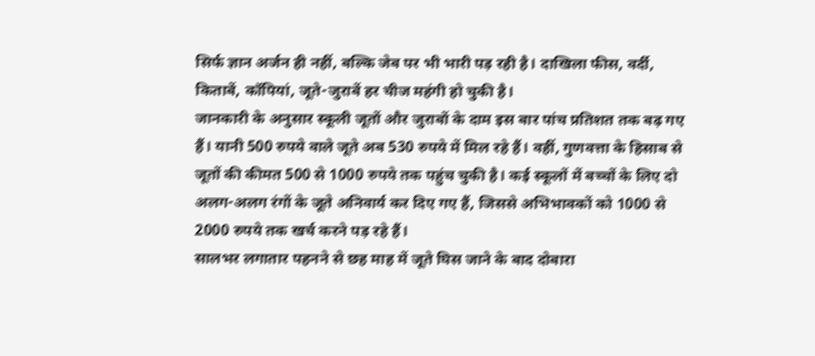सिर्फ ज्ञान अर्जन ही नहीं, बल्कि जेब पर भी भारी पड़ रही है। दाखिला फीस, वर्दी, किताबें, कॉपियां, जूते-जुराबें हर चीज महंगी हो चुकी है।
जानकारी के अनुसार स्कूली जूतों और जुराबों के दाम इस बार पांच प्रतिशत तक बढ़ गए हैं। यानी 500 रुपये वाले जूते अब 530 रुपये में मिल रहे हैं। वहीं, गुणवत्ता के हिसाब से जूतों की कीमत 500 से 1000 रुपये तक पहुंच चुकी है। कई स्कूलों में बच्चों के लिए दो अलग-अलग रंगों के जूते अनिवार्य कर दिए गए हैं, जिससे अभिभावकों को 1000 से 2000 रुपये तक खर्च करने पड़ रहे हैं।
सालभर लगातार पहनने से छह माह में जूते घिस जाने के बाद दोबारा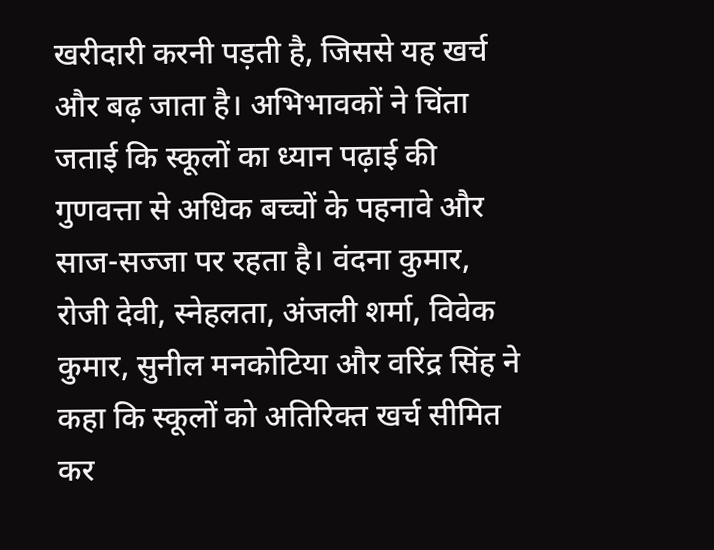खरीदारी करनी पड़ती है, जिससे यह खर्च और बढ़ जाता है। अभिभावकों ने चिंता जताई कि स्कूलों का ध्यान पढ़ाई की गुणवत्ता से अधिक बच्चों के पहनावे और साज-सज्जा पर रहता है। वंदना कुमार, रोजी देवी, स्नेहलता, अंजली शर्मा, विवेक कुमार, सुनील मनकोटिया और वरिंद्र सिंह ने कहा कि स्कूलों को अतिरिक्त खर्च सीमित कर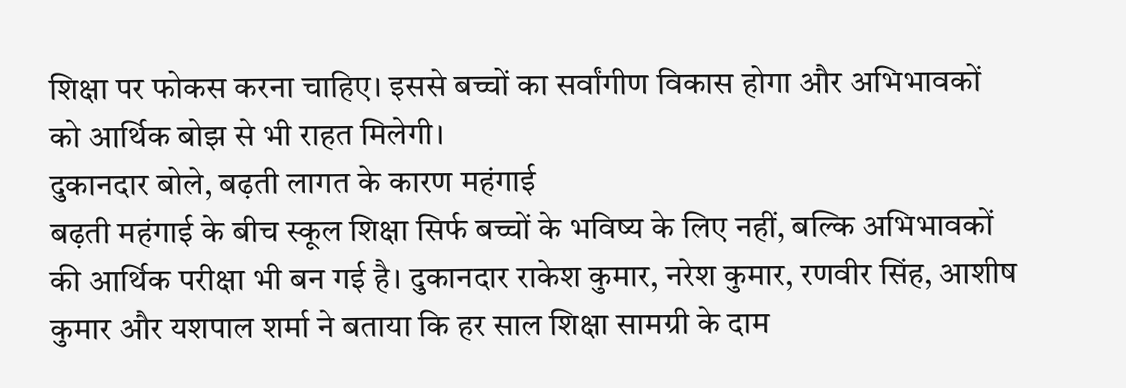शिक्षा पर फोकस करना चाहिए। इससे बच्चों का सर्वांगीण विकास होगा और अभिभावकों को आर्थिक बोझ से भी राहत मिलेगी।
दुकानदार बोले, बढ़ती लागत के कारण महंगाई
बढ़ती महंगाई के बीच स्कूल शिक्षा सिर्फ बच्चों के भविष्य के लिए नहीं, बल्कि अभिभावकों की आर्थिक परीक्षा भी बन गई है। दुकानदार राकेश कुमार, नरेश कुमार, रणवीर सिंह, आशीष कुमार और यशपाल शर्मा ने बताया कि हर साल शिक्षा सामग्री के दाम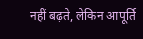नहीं बढ़ते, लेकिन आपूर्ति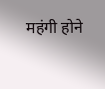महंगी होने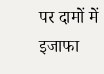पर दामों में इजाफा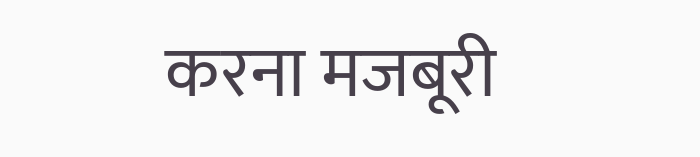करना मजबूरी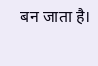बन जाता है।